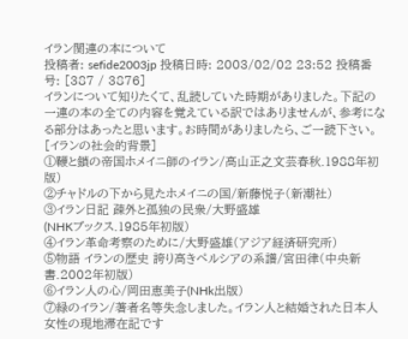イラン関連の本について
投稿者: sefide2003jp 投稿日時: 2003/02/02 23:52 投稿番号: [387 / 3876]
イランについて知りたくて、乱読していた時期がありました。下記の一連の本の全ての内容を覚えている訳ではありませんが、参考になる部分はあったと思います。お時間がありましたら、ご一読下さい。
[イランの社会的背景]
①鞭と鎖の帝国ホメイニ師のイラン/高山正之文芸春秋.1988年初版)
②チャドルの下から見たホメイニの国/新藤悦子(新潮社)
③イラン日記 疎外と孤独の民衆/大野盛雄
(NHKブックス.1985年初版)
④イラン革命考察のために/大野盛雄(アジア経済研究所)
⑤物語 イランの歴史 誇り高きペルシアの系譜/宮田律(中央新書.2002年初版)
⑥イラン人の心/岡田恵美子(NHk出版)
⑦緑のイラン/著者名等失念しました。イラン人と結婚された日本人女性の現地滞在記です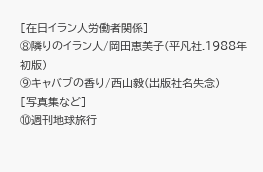[在日イラン人労働者関係]
⑧隣りのイラン人/岡田恵美子(平凡社.1988年初版)
⑨キャバブの香り/西山毅(出版社名失念)
[写真集など]
⑩週刊地球旅行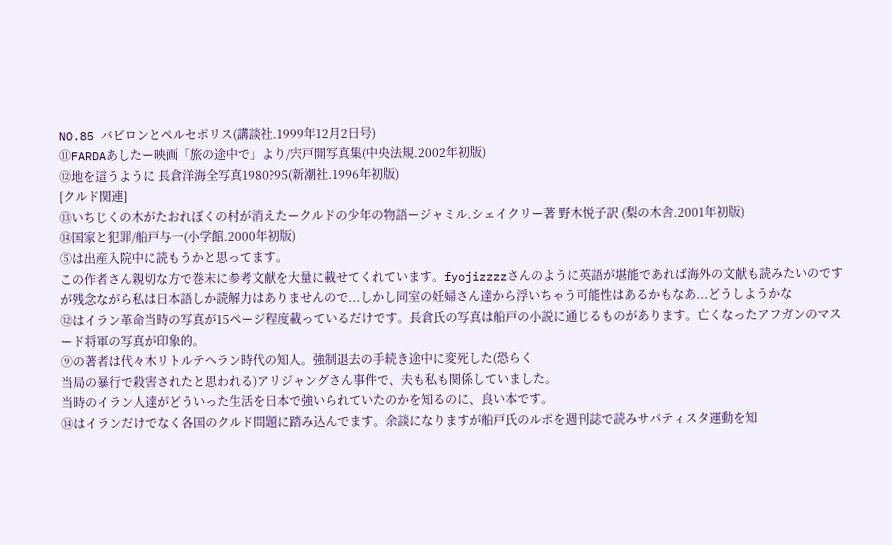NO.85 バビロンとペルセポリス(講談社.1999年12月2日号)
⑪FARDAあしたー映画「旅の途中で」より/宍戸開写真集(中央法規.2002年初版)
⑫地を這うように 長倉洋海全写真1980?95(新潮社.1996年初版)
[クルド関連]
⑬いちじくの木がたおれぼくの村が消えたークルドの少年の物語ージャミル.シェイクリー著 野木悦子訳 (梨の木舎.2001年初版)
⑭国家と犯罪/船戸与一(小学館.2000年初版)
⑤は出産入院中に読もうかと思ってます。
この作者さん親切な方で巻末に参考文献を大量に載せてくれています。fyojizzzzさんのように英語が堪能であれば海外の文献も読みたいのですが残念ながら私は日本語しか読解力はありませんので...しかし同室の妊婦さん達から浮いちゃう可能性はあるかもなあ...どうしようかな
⑫はイラン革命当時の写真が15ページ程度載っているだけです。長倉氏の写真は船戸の小説に通じるものがあります。亡くなったアフガンのマスード将軍の写真が印象的。
⑨の著者は代々木リトルテヘラン時代の知人。強制退去の手続き途中に変死した(恐らく
当局の暴行で殺害されたと思われる)アリジャングさん事件で、夫も私も関係していました。
当時のイラン人達がどういった生活を日本で強いられていたのかを知るのに、良い本です。
⑭はイランだけでなく各国のクルド問題に踏み込んでます。余談になりますが船戸氏のルポを週刊誌で読みサパティスタ運動を知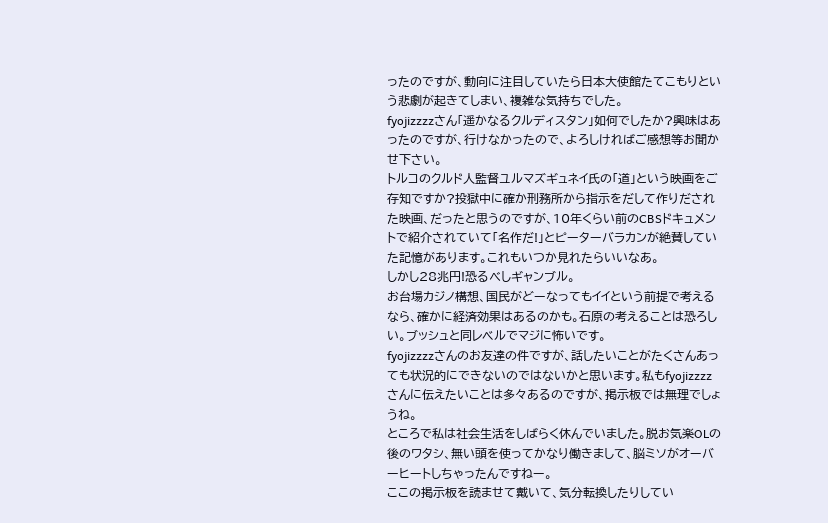ったのですが、動向に注目していたら日本大使館たてこもりという悲劇が起きてしまい、複雑な気持ちでした。
fyojizzzzさん「遥かなるクルディスタン」如何でしたか?興味はあったのですが、行けなかったので、よろしければご感想等お聞かせ下さい。
トルコのクルド人監督ユルマズギュネイ氏の「道」という映画をご存知ですか?投獄中に確か刑務所から指示をだして作りだされた映画、だったと思うのですが、10年くらい前のCBSドキュメントで紹介されていて「名作だ!」とピーターバラカンが絶賛していた記憶があります。これもいつか見れたらいいなあ。
しかし28兆円!恐るべしギャンブル。
お台場カジノ構想、国民がどーなってもイイという前提で考えるなら、確かに経済効果はあるのかも。石原の考えることは恐ろしい。ブッシュと同レベルでマジに怖いです。
fyojizzzzさんのお友達の件ですが、話したいことがたくさんあっても状況的にできないのではないかと思います。私もfyojizzzzさんに伝えたいことは多々あるのですが、掲示板では無理でしょうね。
ところで私は社会生活をしばらく休んでいました。脱お気楽OLの後のワタシ、無い頭を使ってかなり働きまして、脳ミソがオーバーヒートしちゃったんですねー。
ここの掲示板を読ませて戴いて、気分転換したりしてい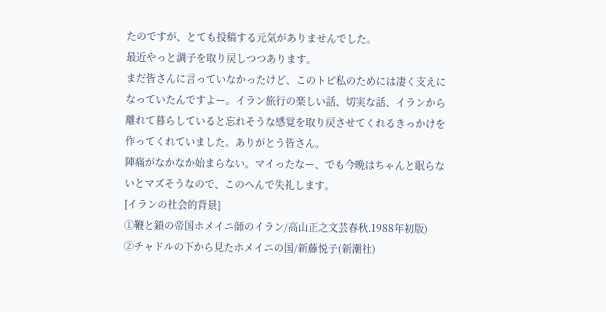たのですが、とても投稿する元気がありませんでした。
最近やっと調子を取り戻しつつあります。
まだ皆さんに言っていなかったけど、このトピ私のためには凄く支えになっていたんですよー。イラン旅行の楽しい話、切実な話、イランから離れて暮らしていると忘れそうな感覚を取り戻させてくれるきっかけを作ってくれていました。ありがとう皆さん。
陣痛がなかなか始まらない。マイったなー、でも今晩はちゃんと眠らないとマズそうなので、このへんで失礼します。
[イランの社会的背景]
①鞭と鎖の帝国ホメイニ師のイラン/高山正之文芸春秋.1988年初版)
②チャドルの下から見たホメイニの国/新藤悦子(新潮社)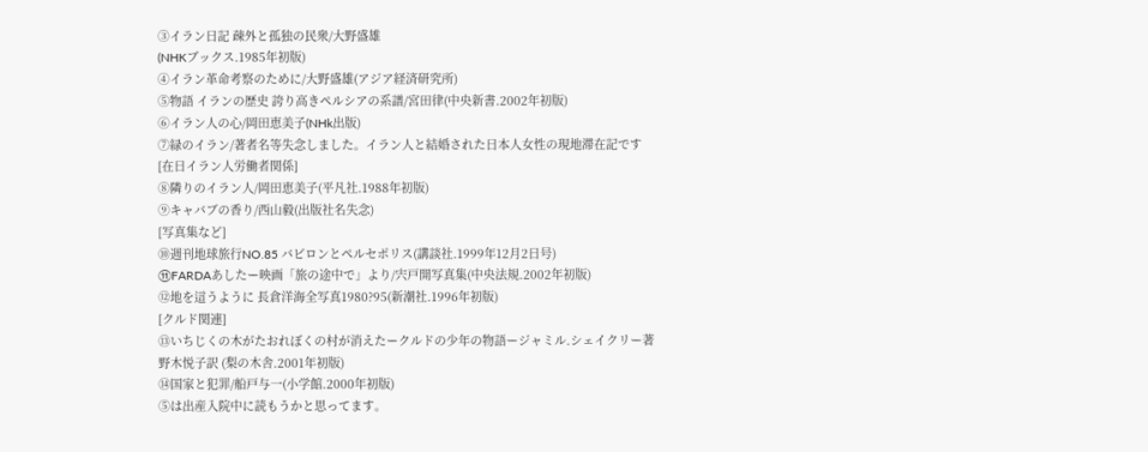③イラン日記 疎外と孤独の民衆/大野盛雄
(NHKブックス.1985年初版)
④イラン革命考察のために/大野盛雄(アジア経済研究所)
⑤物語 イランの歴史 誇り高きペルシアの系譜/宮田律(中央新書.2002年初版)
⑥イラン人の心/岡田恵美子(NHk出版)
⑦緑のイラン/著者名等失念しました。イラン人と結婚された日本人女性の現地滞在記です
[在日イラン人労働者関係]
⑧隣りのイラン人/岡田恵美子(平凡社.1988年初版)
⑨キャバブの香り/西山毅(出版社名失念)
[写真集など]
⑩週刊地球旅行NO.85 バビロンとペルセポリス(講談社.1999年12月2日号)
⑪FARDAあしたー映画「旅の途中で」より/宍戸開写真集(中央法規.2002年初版)
⑫地を這うように 長倉洋海全写真1980?95(新潮社.1996年初版)
[クルド関連]
⑬いちじくの木がたおれぼくの村が消えたークルドの少年の物語ージャミル.シェイクリー著 野木悦子訳 (梨の木舎.2001年初版)
⑭国家と犯罪/船戸与一(小学館.2000年初版)
⑤は出産入院中に読もうかと思ってます。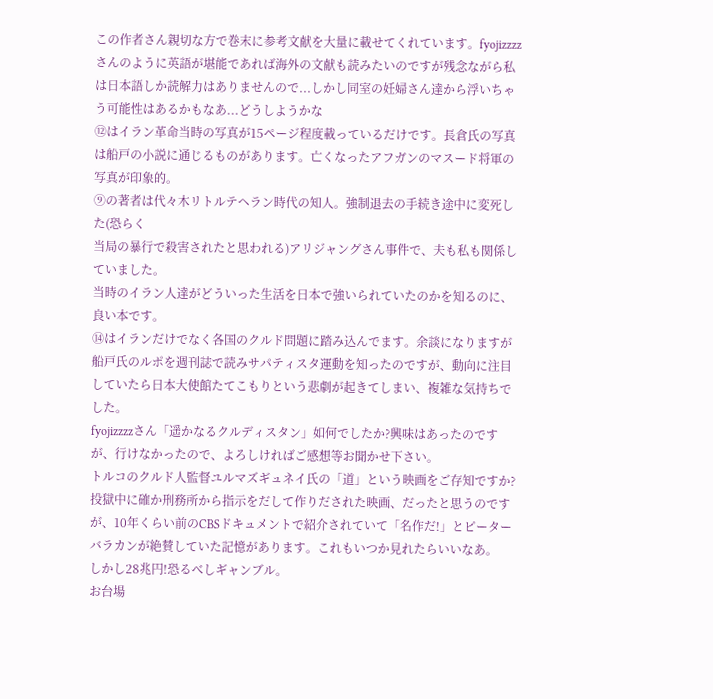この作者さん親切な方で巻末に参考文献を大量に載せてくれています。fyojizzzzさんのように英語が堪能であれば海外の文献も読みたいのですが残念ながら私は日本語しか読解力はありませんので...しかし同室の妊婦さん達から浮いちゃう可能性はあるかもなあ...どうしようかな
⑫はイラン革命当時の写真が15ページ程度載っているだけです。長倉氏の写真は船戸の小説に通じるものがあります。亡くなったアフガンのマスード将軍の写真が印象的。
⑨の著者は代々木リトルテヘラン時代の知人。強制退去の手続き途中に変死した(恐らく
当局の暴行で殺害されたと思われる)アリジャングさん事件で、夫も私も関係していました。
当時のイラン人達がどういった生活を日本で強いられていたのかを知るのに、良い本です。
⑭はイランだけでなく各国のクルド問題に踏み込んでます。余談になりますが船戸氏のルポを週刊誌で読みサパティスタ運動を知ったのですが、動向に注目していたら日本大使館たてこもりという悲劇が起きてしまい、複雑な気持ちでした。
fyojizzzzさん「遥かなるクルディスタン」如何でしたか?興味はあったのですが、行けなかったので、よろしければご感想等お聞かせ下さい。
トルコのクルド人監督ユルマズギュネイ氏の「道」という映画をご存知ですか?投獄中に確か刑務所から指示をだして作りだされた映画、だったと思うのですが、10年くらい前のCBSドキュメントで紹介されていて「名作だ!」とピーターバラカンが絶賛していた記憶があります。これもいつか見れたらいいなあ。
しかし28兆円!恐るべしギャンブル。
お台場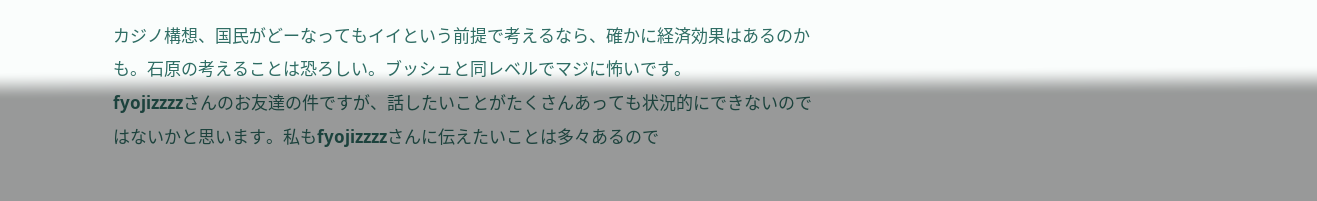カジノ構想、国民がどーなってもイイという前提で考えるなら、確かに経済効果はあるのかも。石原の考えることは恐ろしい。ブッシュと同レベルでマジに怖いです。
fyojizzzzさんのお友達の件ですが、話したいことがたくさんあっても状況的にできないのではないかと思います。私もfyojizzzzさんに伝えたいことは多々あるので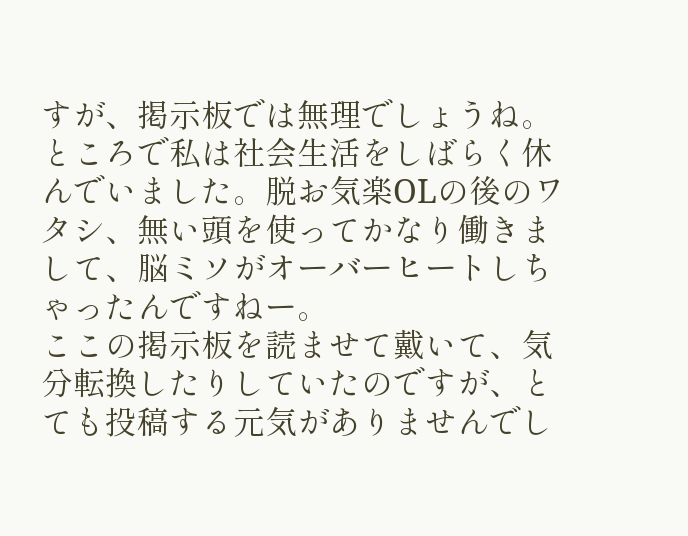すが、掲示板では無理でしょうね。
ところで私は社会生活をしばらく休んでいました。脱お気楽OLの後のワタシ、無い頭を使ってかなり働きまして、脳ミソがオーバーヒートしちゃったんですねー。
ここの掲示板を読ませて戴いて、気分転換したりしていたのですが、とても投稿する元気がありませんでし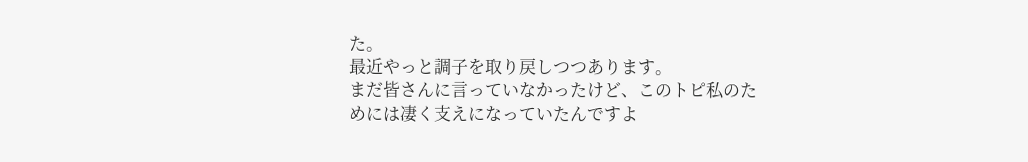た。
最近やっと調子を取り戻しつつあります。
まだ皆さんに言っていなかったけど、このトピ私のためには凄く支えになっていたんですよ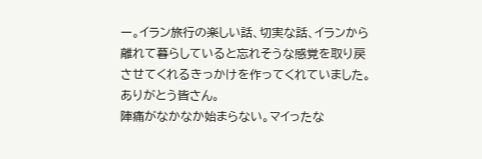ー。イラン旅行の楽しい話、切実な話、イランから離れて暮らしていると忘れそうな感覚を取り戻させてくれるきっかけを作ってくれていました。ありがとう皆さん。
陣痛がなかなか始まらない。マイったな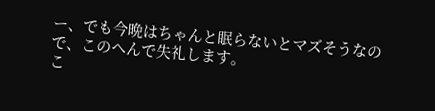ー、でも今晩はちゃんと眠らないとマズそうなので、このへんで失礼します。
こ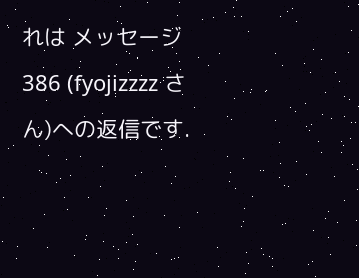れは メッセージ 386 (fyojizzzz さん)への返信です.